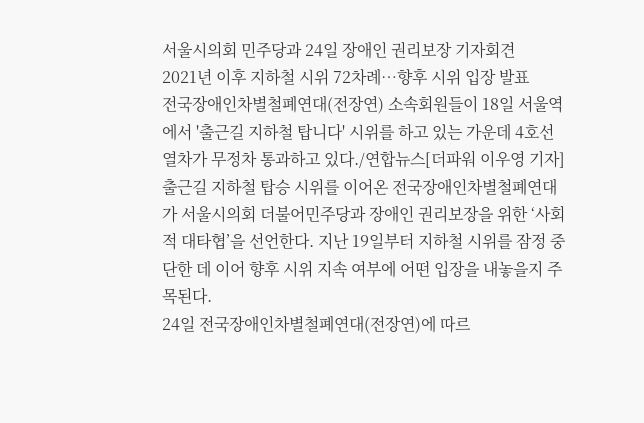서울시의회 민주당과 24일 장애인 권리보장 기자회견
2021년 이후 지하철 시위 72차례…향후 시위 입장 발표
전국장애인차별철폐연대(전장연) 소속회원들이 18일 서울역에서 '출근길 지하철 탑니다' 시위를 하고 있는 가운데 4호선 열차가 무정차 통과하고 있다./연합뉴스[더파워 이우영 기자] 출근길 지하철 탑승 시위를 이어온 전국장애인차별철폐연대가 서울시의회 더불어민주당과 장애인 권리보장을 위한 ‘사회적 대타협’을 선언한다. 지난 19일부터 지하철 시위를 잠정 중단한 데 이어 향후 시위 지속 여부에 어떤 입장을 내놓을지 주목된다.
24일 전국장애인차별철폐연대(전장연)에 따르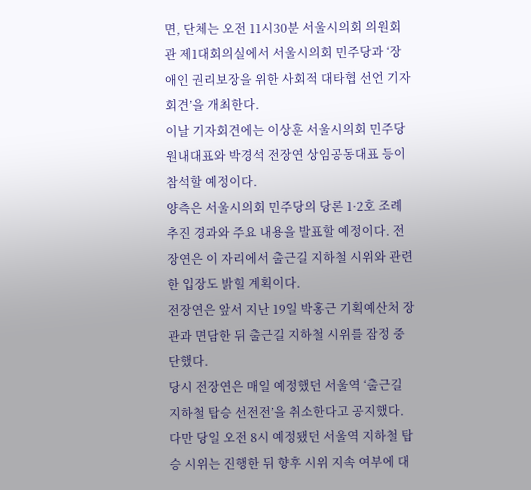면, 단체는 오전 11시30분 서울시의회 의원회관 제1대회의실에서 서울시의회 민주당과 ‘장애인 권리보장을 위한 사회적 대타협 선언 기자회견’을 개최한다.
이날 기자회견에는 이상훈 서울시의회 민주당 원내대표와 박경석 전장연 상임공동대표 등이 참석할 예정이다.
양측은 서울시의회 민주당의 당론 1·2호 조례 추진 경과와 주요 내용을 발표할 예정이다. 전장연은 이 자리에서 출근길 지하철 시위와 관련한 입장도 밝힐 계획이다.
전장연은 앞서 지난 19일 박홍근 기획예산처 장관과 면담한 뒤 출근길 지하철 시위를 잠정 중단했다.
당시 전장연은 매일 예정했던 서울역 ‘출근길 지하철 탑승 선전전’을 취소한다고 공지했다. 다만 당일 오전 8시 예정됐던 서울역 지하철 탑승 시위는 진행한 뒤 향후 시위 지속 여부에 대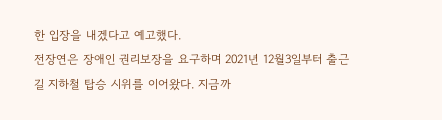한 입장을 내겠다고 예고했다.
전장연은 장애인 권리보장을 요구하며 2021년 12월3일부터 출근길 지하철 탑승 시위를 이어왔다. 지금까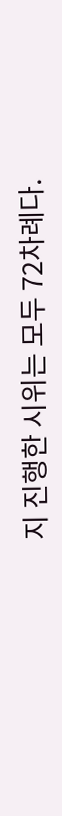지 진행한 시위는 모두 72차례다.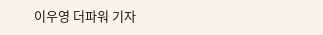이우영 더파워 기자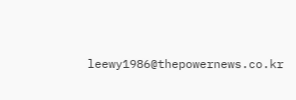leewy1986@thepowernews.co.kr